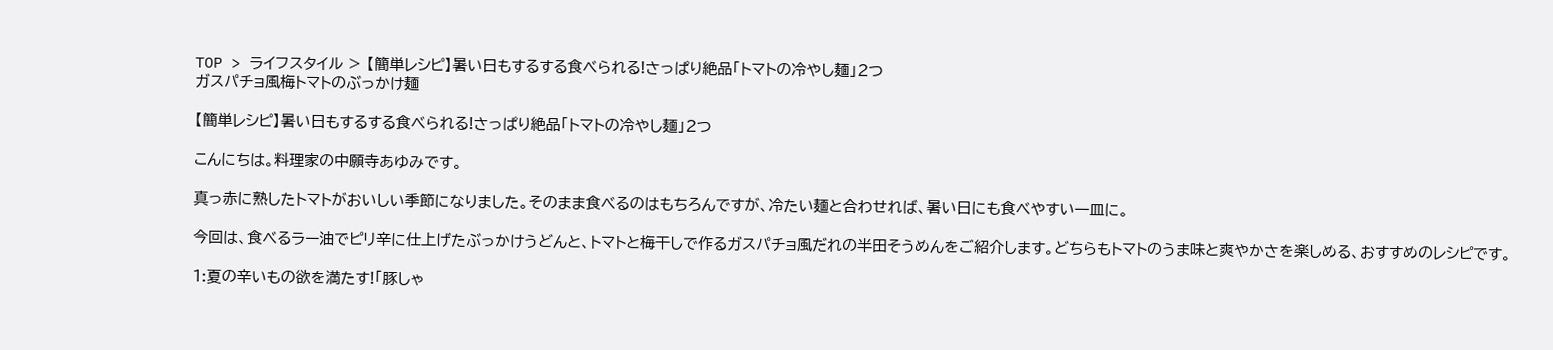TOP > ライフスタイル > 【簡単レシピ】暑い日もするする食べられる!さっぱり絶品「トマトの冷やし麺」2つ
ガスパチョ風梅トマトのぶっかけ麺

【簡単レシピ】暑い日もするする食べられる!さっぱり絶品「トマトの冷やし麺」2つ

こんにちは。料理家の中願寺あゆみです。

真っ赤に熟したトマトがおいしい季節になりました。そのまま食べるのはもちろんですが、冷たい麺と合わせれば、暑い日にも食べやすい一皿に。

今回は、食べるラー油でピリ辛に仕上げたぶっかけうどんと、トマトと梅干しで作るガスパチョ風だれの半田そうめんをご紹介します。どちらもトマトのうま味と爽やかさを楽しめる、おすすめのレシピです。

1:夏の辛いもの欲を満たす!「豚しゃ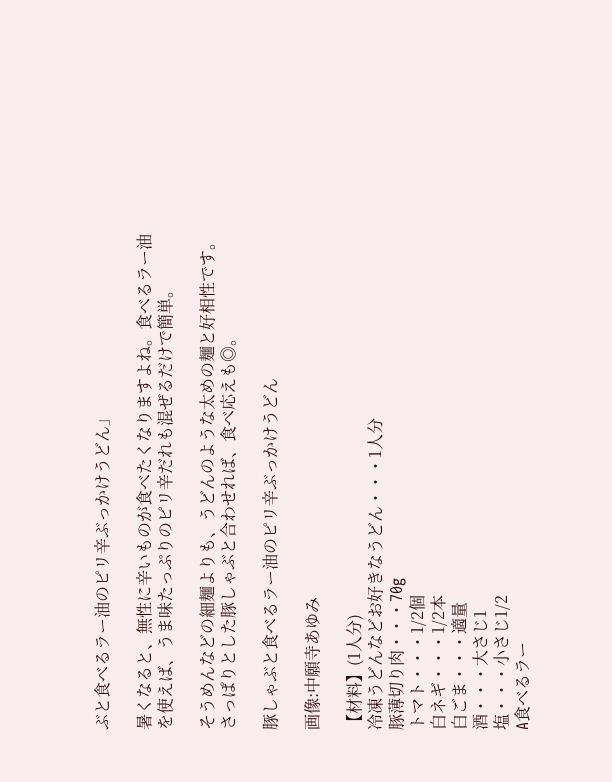ぶと食べるラー油のピリ辛ぶっかけうどん」

暑くなると、無性に辛いものが食べたくなりますよね。食べるラー油を使えば、うま味たっぷりのピリ辛だれも混ぜるだけで簡単。

そうめんなどの細麺よりも、うどんのような太めの麺と好相性です。さっぱりとした豚しゃぶと合わせれば、食べ応えも◎。

豚しゃぶと食べるラー油のピリ辛ぶっかけうどん

画像:中願寺あゆみ

【材料】(1人分)
冷凍うどんなどお好きなうどん・・・1人分
豚薄切り肉・・・70g
トマト・・・1/2個
白ネギ・・・1/2本
白ごま・・・適量
酒・・・大さじ1
塩・・・小さじ1/2
A食べるラー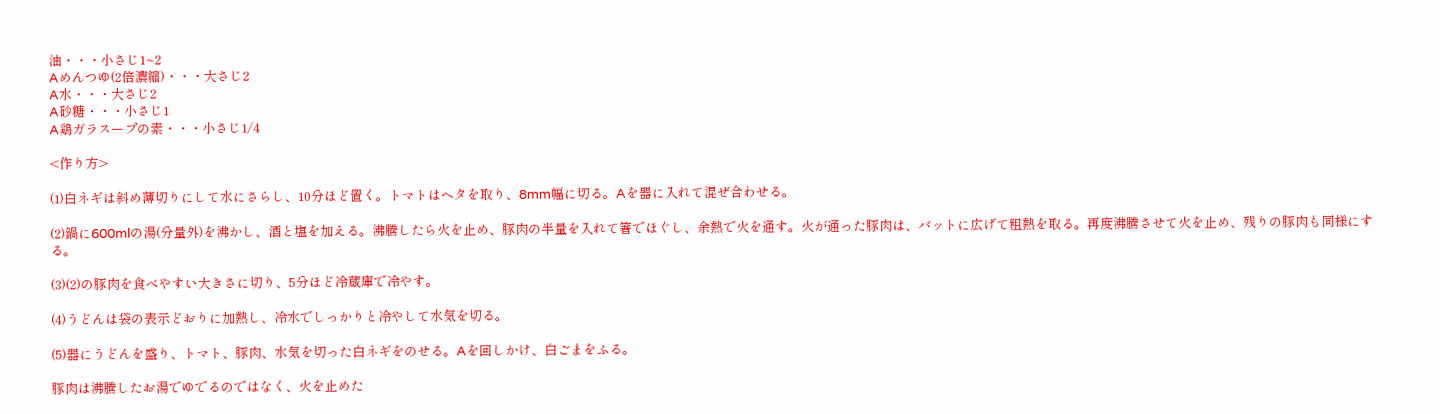油・・・小さじ1~2
Aめんつゆ(2倍濃縮)・・・大さじ2
A水・・・大さじ2
A砂糖・・・小さじ1
A鶏ガラスープの素・・・小さじ1/4

<作り方>

(1)白ネギは斜め薄切りにして水にさらし、10分ほど置く。トマトはヘタを取り、8mm幅に切る。Aを器に入れて混ぜ合わせる。

(2)鍋に600mlの湯(分量外)を沸かし、酒と塩を加える。沸騰したら火を止め、豚肉の半量を入れて箸でほぐし、余熱で火を通す。火が通った豚肉は、バットに広げて粗熱を取る。再度沸騰させて火を止め、残りの豚肉も同様にする。

(3)(2)の豚肉を食べやすい大きさに切り、5分ほど冷蔵庫で冷やす。

(4)うどんは袋の表示どおりに加熱し、冷水でしっかりと冷やして水気を切る。

(5)器にうどんを盛り、トマト、豚肉、水気を切った白ネギをのせる。Aを回しかけ、白ごまをふる。

豚肉は沸騰したお湯でゆでるのではなく、火を止めた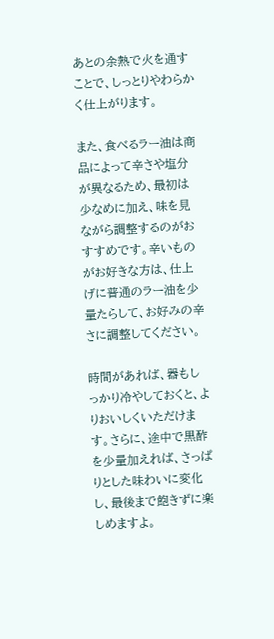あとの余熱で火を通すことで、しっとりやわらかく仕上がります。

また、食べるラー油は商品によって辛さや塩分が異なるため、最初は少なめに加え、味を見ながら調整するのがおすすめです。辛いものがお好きな方は、仕上げに普通のラー油を少量たらして、お好みの辛さに調整してください。

時間があれば、器もしっかり冷やしておくと、よりおいしくいただけます。さらに、途中で黒酢を少量加えれば、さっぱりとした味わいに変化し、最後まで飽きずに楽しめますよ。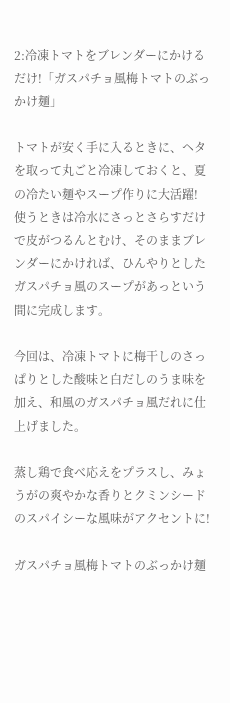2:冷凍トマトをブレンダーにかけるだけ!「ガスパチョ風梅トマトのぶっかけ麺」

トマトが安く手に入るときに、ヘタを取って丸ごと冷凍しておくと、夏の冷たい麺やスープ作りに大活躍! 使うときは冷水にさっとさらすだけで皮がつるんとむけ、そのままブレンダーにかければ、ひんやりとしたガスパチョ風のスープがあっという間に完成します。

今回は、冷凍トマトに梅干しのさっぱりとした酸味と白だしのうま味を加え、和風のガスパチョ風だれに仕上げました。

蒸し鶏で食べ応えをプラスし、みょうがの爽やかな香りとクミンシードのスパイシーな風味がアクセントに!

ガスパチョ風梅トマトのぶっかけ麺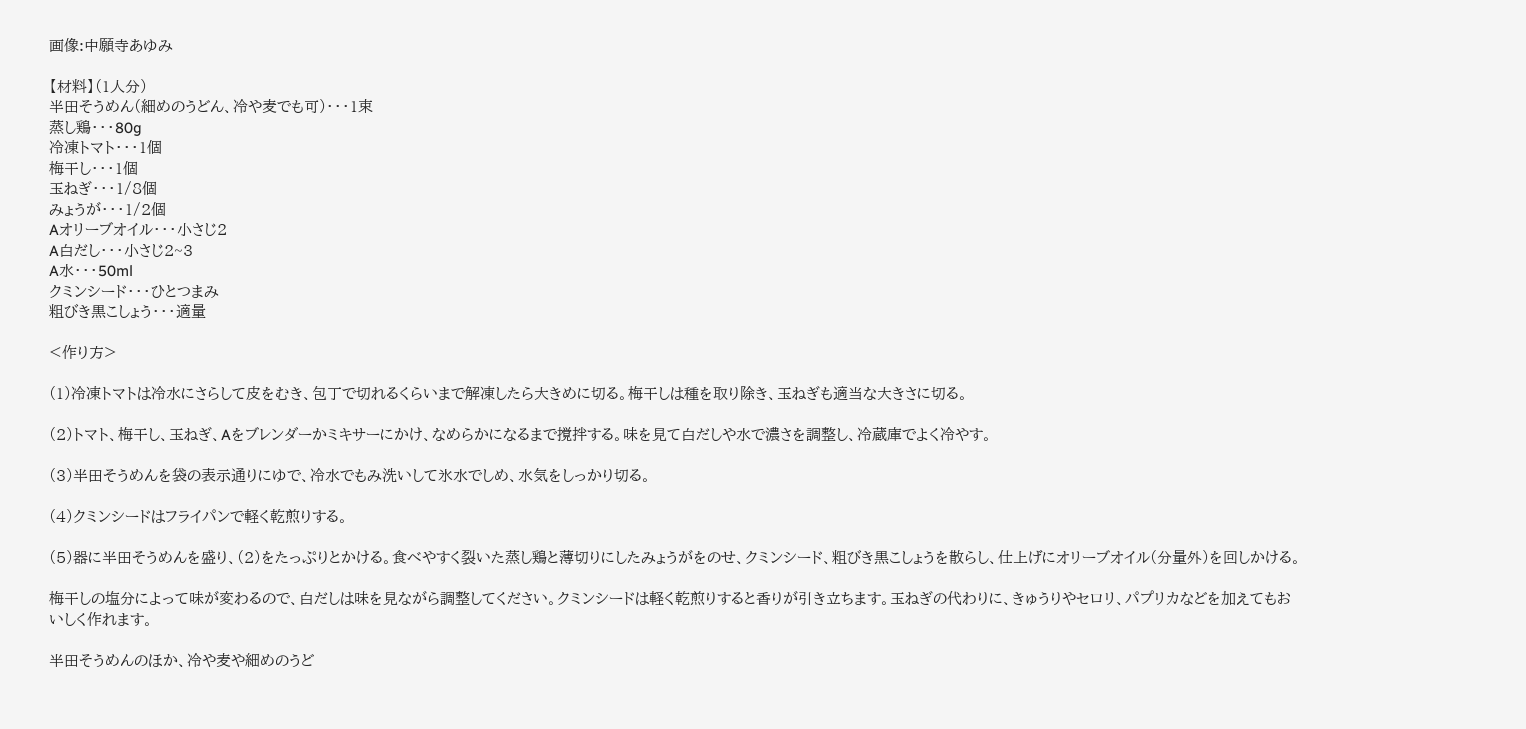画像:中願寺あゆみ

【材料】(1人分)
半田そうめん(細めのうどん、冷や麦でも可)・・・1束
蒸し鶏・・・80g
冷凍トマト・・・1個
梅干し・・・1個
玉ねぎ・・・1/8個
みょうが・・・1/2個
Aオリーブオイル・・・小さじ2
A白だし・・・小さじ2~3
A水・・・50ml
クミンシード・・・ひとつまみ
粗びき黒こしょう・・・適量

<作り方>

(1)冷凍トマトは冷水にさらして皮をむき、包丁で切れるくらいまで解凍したら大きめに切る。梅干しは種を取り除き、玉ねぎも適当な大きさに切る。

(2)トマト、梅干し、玉ねぎ、Aをブレンダーかミキサーにかけ、なめらかになるまで撹拌する。味を見て白だしや水で濃さを調整し、冷蔵庫でよく冷やす。

(3)半田そうめんを袋の表示通りにゆで、冷水でもみ洗いして氷水でしめ、水気をしっかり切る。

(4)クミンシードはフライパンで軽く乾煎りする。

(5)器に半田そうめんを盛り、(2)をたっぷりとかける。食べやすく裂いた蒸し鶏と薄切りにしたみょうがをのせ、クミンシード、粗びき黒こしょうを散らし、仕上げにオリーブオイル(分量外)を回しかける。

梅干しの塩分によって味が変わるので、白だしは味を見ながら調整してください。クミンシードは軽く乾煎りすると香りが引き立ちます。玉ねぎの代わりに、きゅうりやセロリ、パプリカなどを加えてもおいしく作れます。

半田そうめんのほか、冷や麦や細めのうど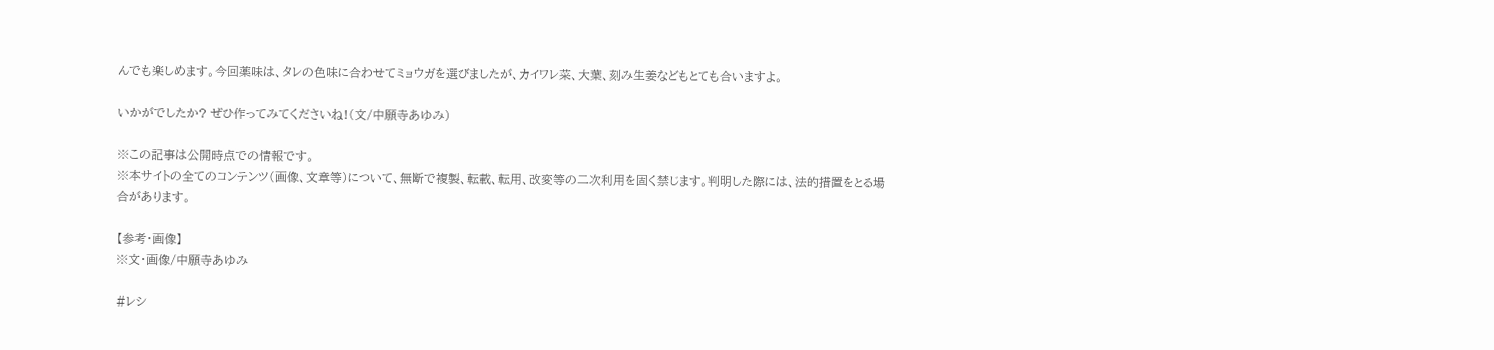んでも楽しめます。今回薬味は、タレの色味に合わせてミョウガを選びましたが、カイワレ菜、大葉、刻み生姜などもとても合いますよ。

いかがでしたか? ぜひ作ってみてくださいね!(文/中願寺あゆみ)

※この記事は公開時点での情報です。
※本サイトの全てのコンテンツ(画像、文章等)について、無断で複製、転載、転用、改変等の二次利用を固く禁じます。判明した際には、法的措置をとる場合があります。

【参考・画像】
※文・画像/中願寺あゆみ

#レシ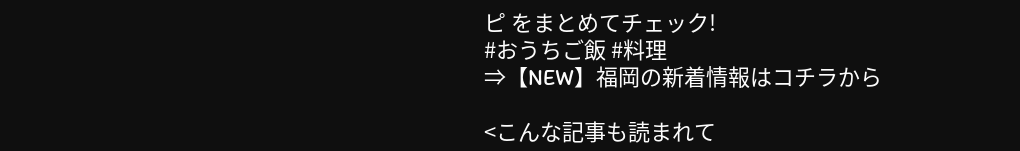ピ をまとめてチェック!
#おうちご飯 #料理
⇒【NEW】福岡の新着情報はコチラから

<こんな記事も読まれて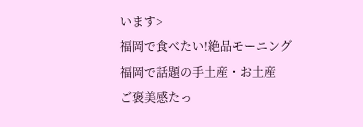います>
福岡で食べたい!絶品モーニング
福岡で話題の手土産・お土産
ご褒美感たっ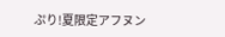ぷり!夏限定アフヌン